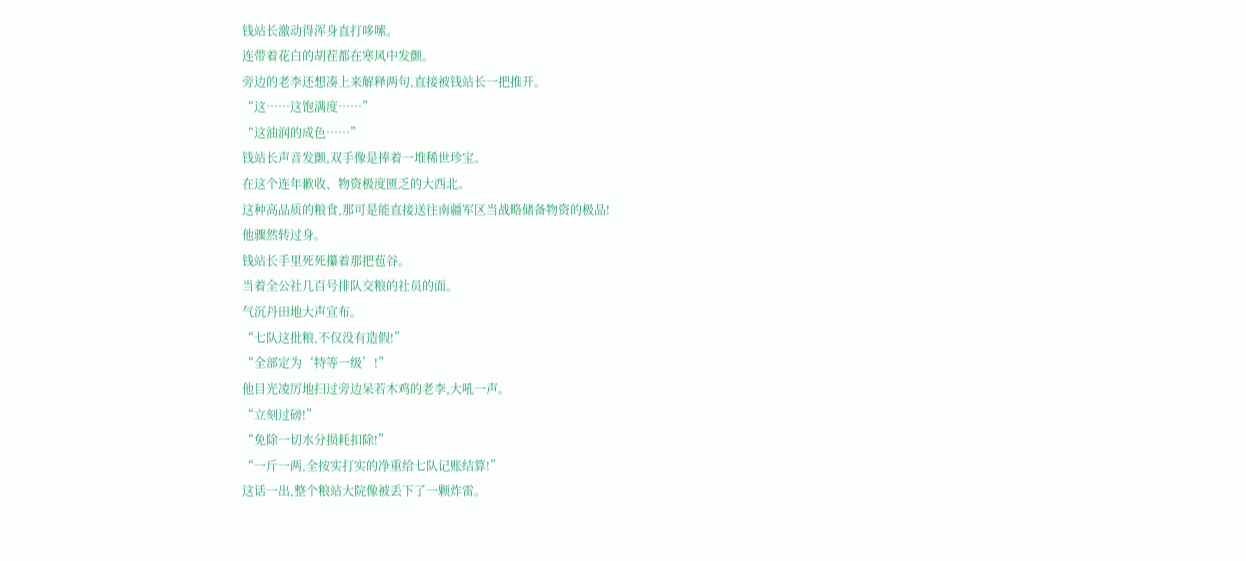钱站长激动得浑身直打哆嗦。
连带着花白的胡茬都在寒风中发颤。
旁边的老李还想凑上来解释两句,直接被钱站长一把推开。
“这……这饱满度……”
“这油润的成色……”
钱站长声音发颤,双手像是捧着一堆稀世珍宝。
在这个连年歉收、物资极度匮乏的大西北。
这种高品质的粮食,那可是能直接送往南疆军区当战略储备物资的极品!
他骤然转过身。
钱站长手里死死攥着那把苞谷。
当着全公社几百号排队交粮的社员的面。
气沉丹田地大声宣布。
“七队这批粮,不仅没有造假!”
“全部定为‘特等一级’!”
他目光凌厉地扫过旁边呆若木鸡的老李,大吼一声。
“立刻过磅!”
“免除一切水分损耗扣除!”
“一斤一两,全按实打实的净重给七队记账结算!”
这话一出,整个粮站大院像被丢下了一颗炸雷。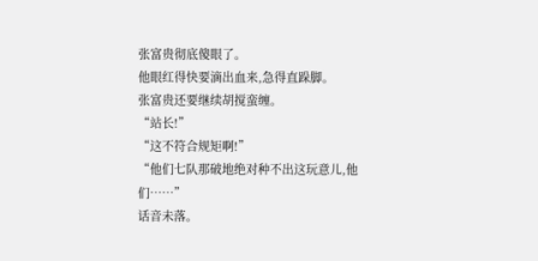张富贵彻底傻眼了。
他眼红得快要滴出血来,急得直跺脚。
张富贵还要继续胡搅蛮缠。
“站长!”
“这不符合规矩啊!”
“他们七队那破地绝对种不出这玩意儿,他们……”
话音未落。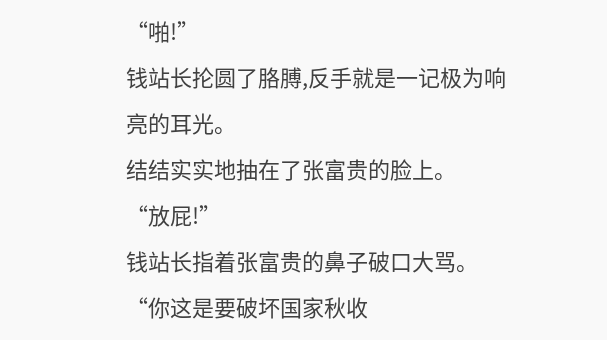“啪!”
钱站长抡圆了胳膊,反手就是一记极为响亮的耳光。
结结实实地抽在了张富贵的脸上。
“放屁!”
钱站长指着张富贵的鼻子破口大骂。
“你这是要破坏国家秋收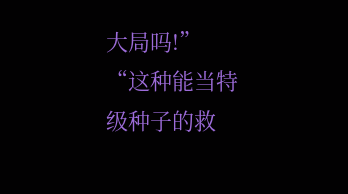大局吗!”
“这种能当特级种子的救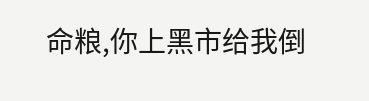命粮,你上黑市给我倒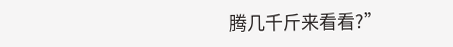腾几千斤来看看?”